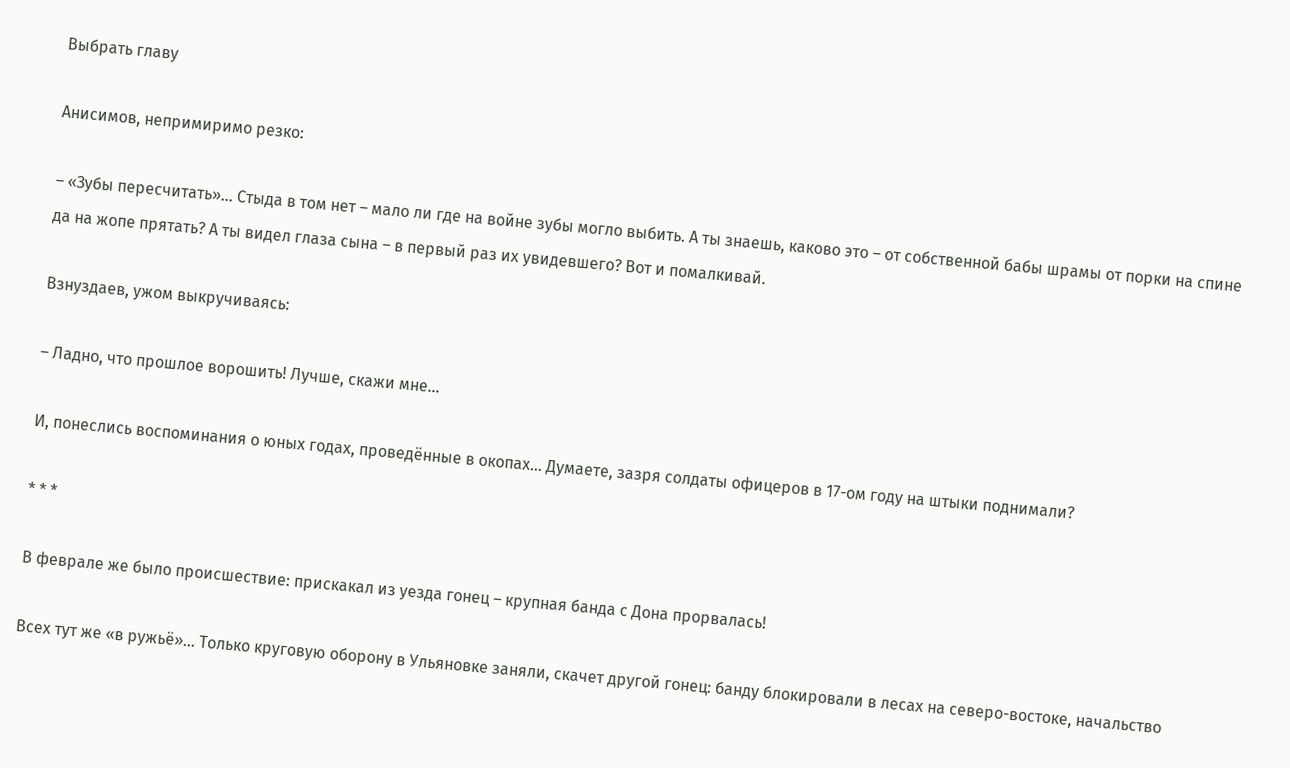Выбрать главу

Анисимов, непримиримо резко:

– «Зубы пересчитать»… Стыда в том нет – мало ли где на войне зубы могло выбить. А ты знаешь, каково это – от собственной бабы шрамы от порки на спине да на жопе прятать? А ты видел глаза сына – в первый раз их увидевшего? Вот и помалкивай.

Взнуздаев, ужом выкручиваясь:

– Ладно, что прошлое ворошить! Лучше, скажи мне…

И, понеслись воспоминания о юных годах, проведённые в окопах… Думаете, зазря солдаты офицеров в 17-ом году на штыки поднимали?

* * *

В феврале же было происшествие: прискакал из уезда гонец – крупная банда с Дона прорвалась!

Всех тут же «в ружьё»… Только круговую оборону в Ульяновке заняли, скачет другой гонец: банду блокировали в лесах на северо-востоке, начальство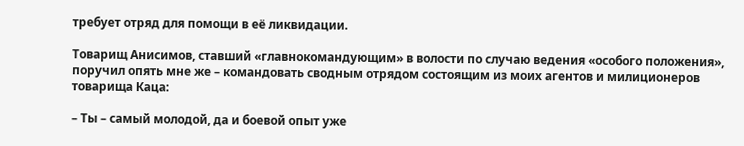требует отряд для помощи в её ликвидации.

Товарищ Анисимов, ставший «главнокомандующим» в волости по случаю ведения «особого положения», поручил опять мне же – командовать сводным отрядом состоящим из моих агентов и милиционеров товарища Каца:

– Ты – самый молодой, да и боевой опыт уже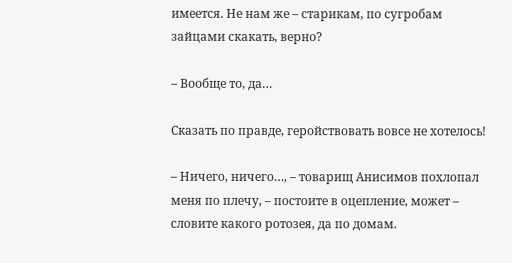имеется. Не нам же – старикам, по сугробам зайцами скакать, верно?

– Вообще то, да…

Сказать по правде, геройствовать вовсе не хотелось!

– Ничего, ничего…, – товарищ Анисимов похлопал меня по плечу, – постоите в оцепление, может – словите какого ротозея, да по домам.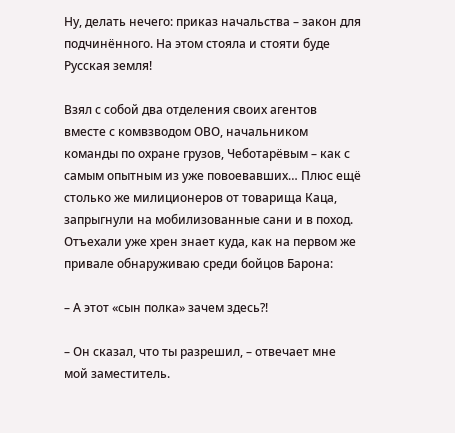Ну, делать нечего: приказ начальства – закон для подчинённого. На этом стояла и стояти буде Русская земля!

Взял с собой два отделения своих агентов вместе с комвзводом ОВО, начальником команды по охране грузов, Чеботарёвым – как с самым опытным из уже повоевавших… Плюс ещё столько же милиционеров от товарища Каца, запрыгнули на мобилизованные сани и в поход. Отъехали уже хрен знает куда, как на первом же привале обнаруживаю среди бойцов Барона:

– А этот «сын полка» зачем здесь?!

– Он сказал, что ты разрешил, – отвечает мне мой заместитель.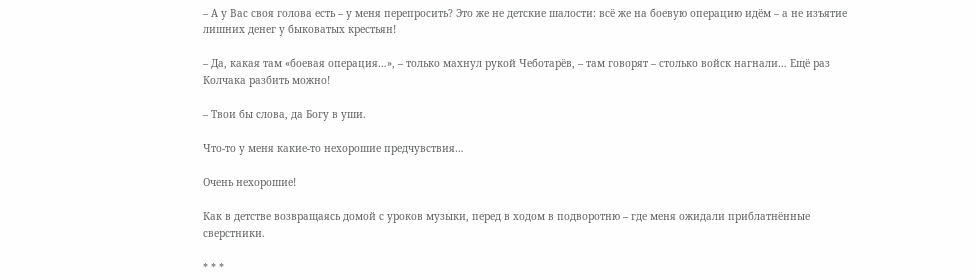– А у Вас своя голова есть – у меня перепросить? Это же не детские шалости: всё же на боевую операцию идём – а не изъятие лишних денег у быковатых крестьян!

– Да, какая там «боевая операция…», – только махнул рукой Чеботарёв, – там говорят – столько войск нагнали… Ещё раз Колчака разбить можно!

– Твои бы слова, да Богу в уши.

Что-то у меня какие-то нехорошие предчувствия…

Очень нехорошие!

Как в детстве возвращаясь домой с уроков музыки, перед в ходом в подворотню – где меня ожидали приблатнённые сверстники.

* * *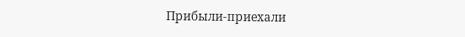Прибыли-приехали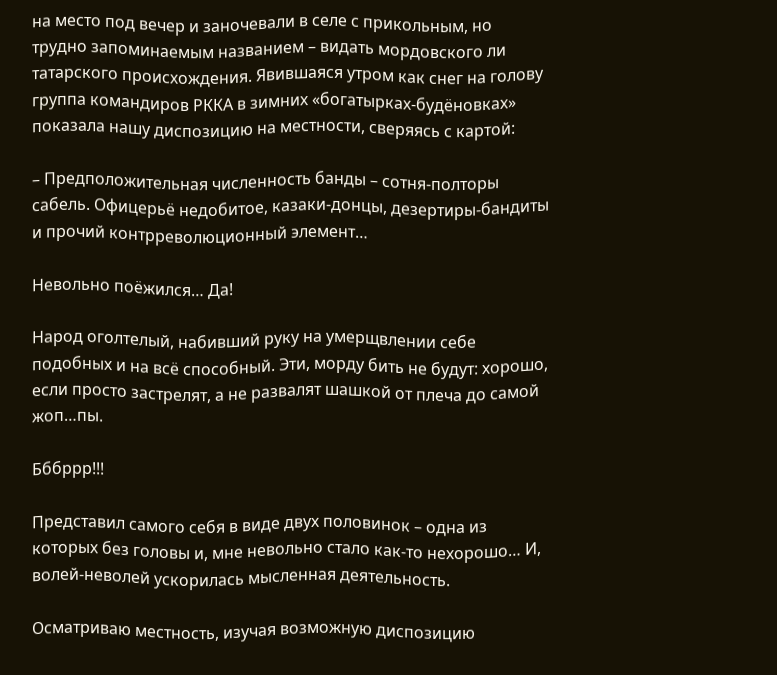на место под вечер и заночевали в селе с прикольным, но трудно запоминаемым названием – видать мордовского ли татарского происхождения. Явившаяся утром как снег на голову группа командиров РККА в зимних «богатырках-будёновках» показала нашу диспозицию на местности, сверяясь с картой:

– Предположительная численность банды – сотня-полторы сабель. Офицерьё недобитое, казаки-донцы, дезертиры-бандиты и прочий контрреволюционный элемент…

Невольно поёжился… Да!

Народ оголтелый, набивший руку на умерщвлении себе подобных и на всё способный. Эти, морду бить не будут: хорошо, если просто застрелят, а не развалят шашкой от плеча до самой жоп…пы.

Бббррр!!!

Представил самого себя в виде двух половинок – одна из которых без головы и, мне невольно стало как-то нехорошо… И, волей-неволей ускорилась мысленная деятельность.

Осматриваю местность, изучая возможную диспозицию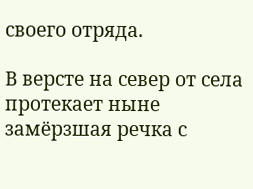своего отряда.

В версте на север от села протекает ныне замёрзшая речка с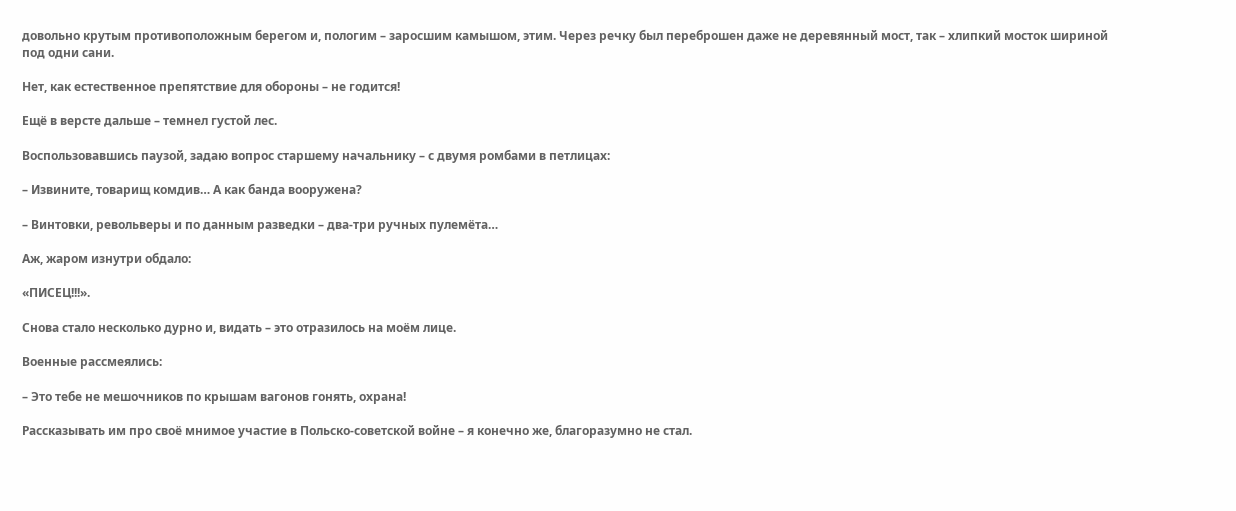довольно крутым противоположным берегом и, пологим – заросшим камышом, этим. Через речку был переброшен даже не деревянный мост, так – хлипкий мосток шириной под одни сани.

Нет, как естественное препятствие для обороны – не годится!

Ещё в версте дальше – темнел густой лес.

Воспользовавшись паузой, задаю вопрос старшему начальнику – с двумя ромбами в петлицах:

– Извините, товарищ комдив… А как банда вооружена?

– Винтовки, револьверы и по данным разведки – два-три ручных пулемёта…

Аж, жаром изнутри обдало:

«ПИСЕЦ!!!».

Снова стало несколько дурно и, видать – это отразилось на моём лице.

Военные рассмеялись:

– Это тебе не мешочников по крышам вагонов гонять, охрана!

Рассказывать им про своё мнимое участие в Польско-советской войне – я конечно же, благоразумно не стал.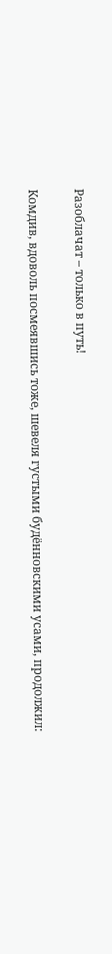Разоблачат – только в путь!

Комдив, вдоволь посмеявшись тоже, шевеля густыми будённовскими усами, продолжил: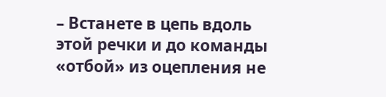– Встанете в цепь вдоль этой речки и до команды «отбой» из оцепления не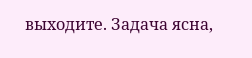выходите. Задача ясна,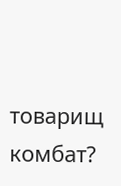товарищ комбат?